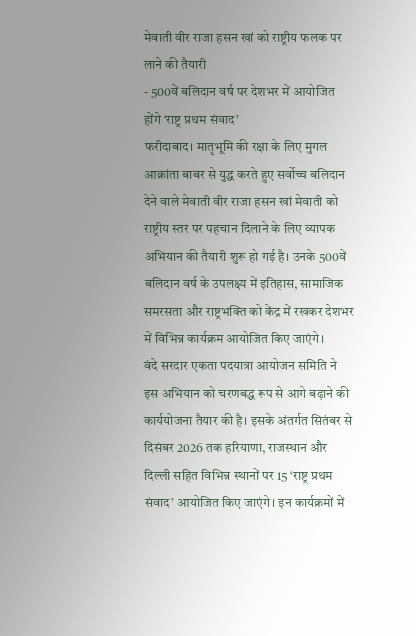मेवाती वीर राजा हसन खां को राष्ट्रीय फलक पर लाने की तैयारी
- 500वें बलिदान वर्ष पर देशभर में आयोजित होंगे ‘राष्ट्र प्रथम संवाद’
फरीदाबाद। मातृभूमि की रक्षा के लिए मुगल आक्रांता बाबर से युद्ध करते हुए सर्वोच्च बलिदान देने वाले मेवाती वीर राजा हसन खां मेवाती को राष्ट्रीय स्तर पर पहचान दिलाने के लिए व्यापक अभियान की तैयारी शुरू हो गई है। उनके 500वें बलिदान वर्ष के उपलक्ष्य में इतिहास, सामाजिक समरसता और राष्ट्रभक्ति को केंद्र में रखकर देशभर में विभिन्न कार्यक्रम आयोजित किए जाएंगे।
वंदे सरदार एकता पदयात्रा आयोजन समिति ने इस अभियान को चरणबद्ध रूप से आगे बढ़ाने की कार्ययोजना तैयार की है। इसके अंतर्गत सितंबर से दिसंबर 2026 तक हरियाणा, राजस्थान और दिल्ली सहित विभिन्न स्थानों पर 15 ‘राष्ट्र प्रथम संवाद’ आयोजित किए जाएंगे। इन कार्यक्रमों में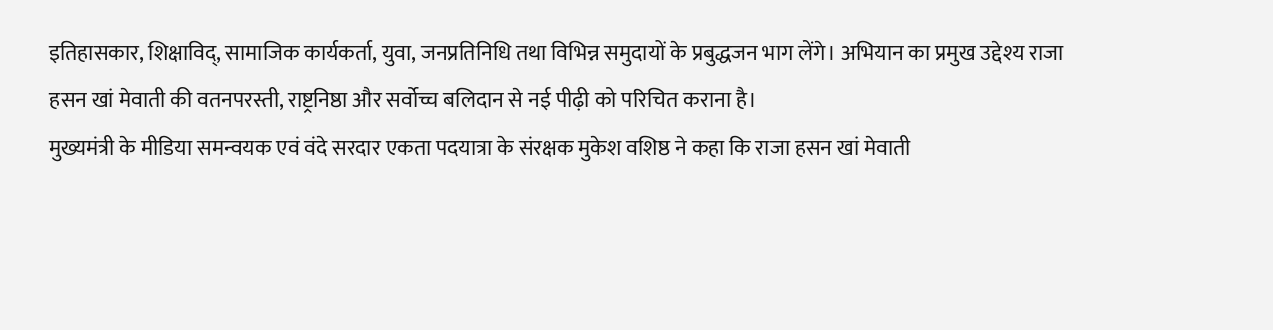इतिहासकार, शिक्षाविद्, सामाजिक कार्यकर्ता, युवा, जनप्रतिनिधि तथा विभिन्न समुदायों के प्रबुद्धजन भाग लेंगे। अभियान का प्रमुख उद्देश्य राजा हसन खां मेवाती की वतनपरस्ती, राष्ट्रनिष्ठा और सर्वोच्च बलिदान से नई पीढ़ी को परिचित कराना है।
मुख्यमंत्री के मीडिया समन्वयक एवं वंदे सरदार एकता पदयात्रा के संरक्षक मुकेश वशिष्ठ ने कहा कि राजा हसन खां मेवाती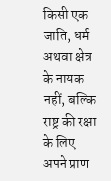किसी एक जाति, धर्म अथवा क्षेत्र के नायक नहीं, बल्कि राष्ट्र की रक्षा के लिए अपने प्राण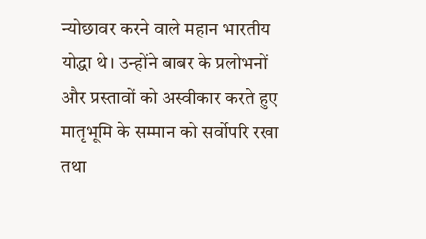न्योछावर करने वाले महान भारतीय योद्धा थे। उन्होंने बाबर के प्रलोभनों और प्रस्तावों को अस्वीकार करते हुए मातृभूमि के सम्मान को सर्वोपरि रखा तथा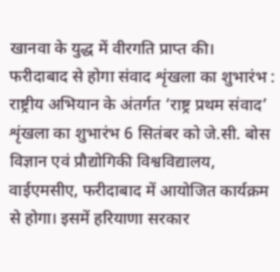खानवा के युद्ध में वीरगति प्राप्त की।
फरीदाबाद से होगा संवाद शृंखला का शुभारंभ :
राष्ट्रीय अभियान के अंतर्गत ‘राष्ट्र प्रथम संवाद’ शृंखला का शुभारंभ 6 सितंबर को जे.सी. बोस विज्ञान एवं प्रौद्योगिकी विश्वविद्यालय, वाईएमसीए, फरीदाबाद में आयोजित कार्यक्रम से होगा। इसमें हरियाणा सरकार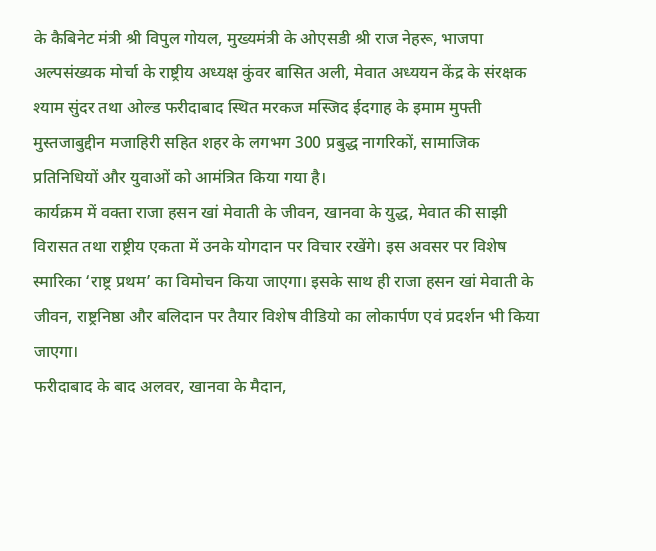के कैबिनेट मंत्री श्री विपुल गोयल, मुख्यमंत्री के ओएसडी श्री राज नेहरू, भाजपा अल्पसंख्यक मोर्चा के राष्ट्रीय अध्यक्ष कुंवर बासित अली, मेवात अध्ययन केंद्र के संरक्षक श्याम सुंदर तथा ओल्ड फरीदाबाद स्थित मरकज मस्जिद ईदगाह के इमाम मुफ्ती मुस्तजाबुद्दीन मजाहिरी सहित शहर के लगभग 300 प्रबुद्ध नागरिकों, सामाजिक प्रतिनिधियों और युवाओं को आमंत्रित किया गया है।
कार्यक्रम में वक्ता राजा हसन खां मेवाती के जीवन, खानवा के युद्ध, मेवात की साझी विरासत तथा राष्ट्रीय एकता में उनके योगदान पर विचार रखेंगे। इस अवसर पर विशेष स्मारिका ‘राष्ट्र प्रथम’ का विमोचन किया जाएगा। इसके साथ ही राजा हसन खां मेवाती के जीवन, राष्ट्रनिष्ठा और बलिदान पर तैयार विशेष वीडियो का लोकार्पण एवं प्रदर्शन भी किया जाएगा।
फरीदाबाद के बाद अलवर, खानवा के मैदान,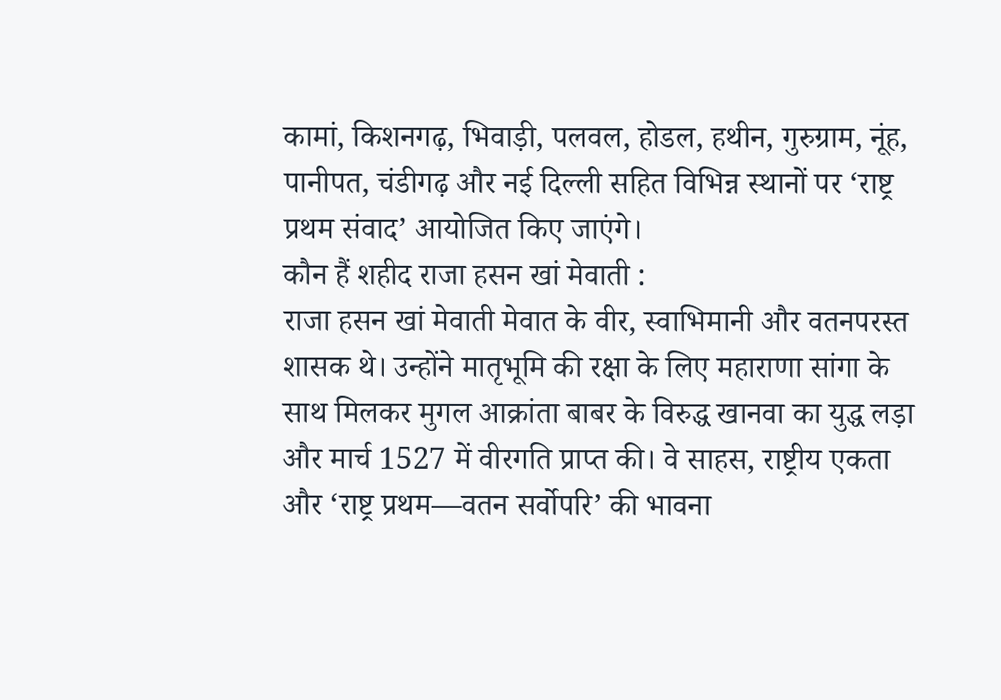कामां, किशनगढ़, भिवाड़ी, पलवल, होडल, हथीन, गुरुग्राम, नूंह, पानीपत, चंडीगढ़ और नई दिल्ली सहित विभिन्न स्थानों पर ‘राष्ट्र प्रथम संवाद’ आयोजित किए जाएंगे।
कौन हैं शहीद राजा हसन खां मेवाती :
राजा हसन खां मेवाती मेवात के वीर, स्वाभिमानी और वतनपरस्त शासक थे। उन्होंने मातृभूमि की रक्षा के लिए महाराणा सांगा के साथ मिलकर मुगल आक्रांता बाबर के विरुद्ध खानवा का युद्ध लड़ा और मार्च 1527 में वीरगति प्राप्त की। वे साहस, राष्ट्रीय एकता और ‘राष्ट्र प्रथम—वतन सर्वोपरि’ की भावना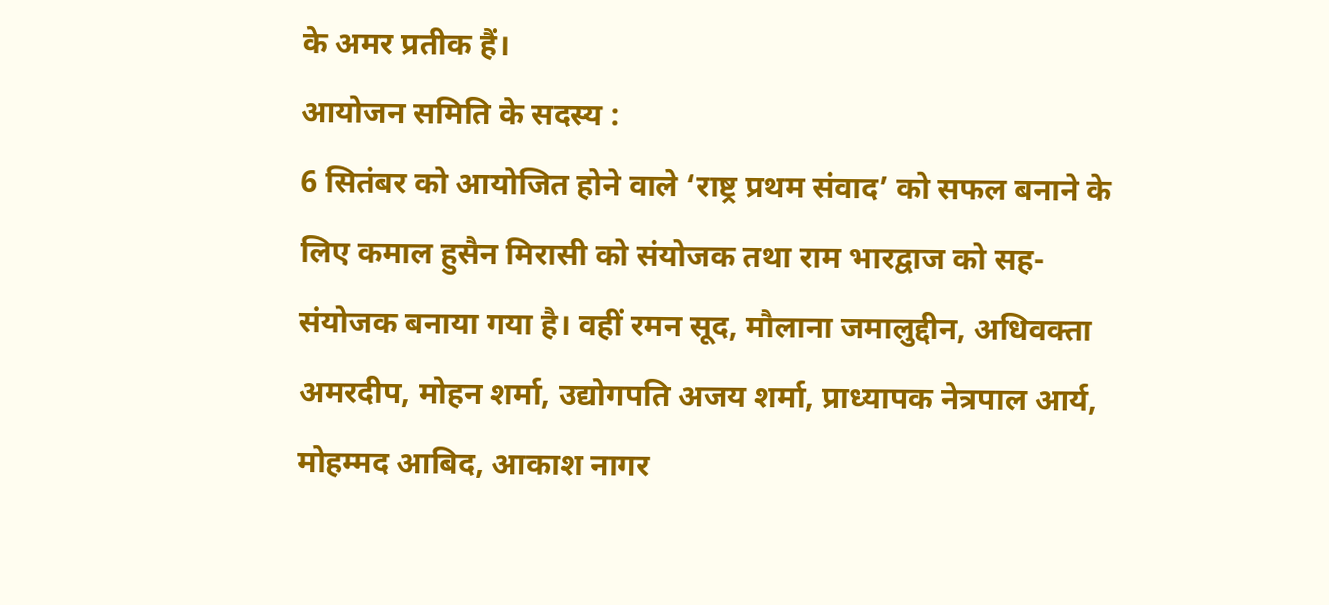के अमर प्रतीक हैं।
आयोजन समिति के सदस्य :
6 सितंबर को आयोजित होने वाले ‘राष्ट्र प्रथम संवाद’ को सफल बनाने के लिए कमाल हुसैन मिरासी को संयोजक तथा राम भारद्वाज को सह-संयोजक बनाया गया है। वहीं रमन सूद, मौलाना जमालुद्दीन, अधिवक्ता अमरदीप, मोहन शर्मा, उद्योगपति अजय शर्मा, प्राध्यापक नेत्रपाल आर्य, मोहम्मद आबिद, आकाश नागर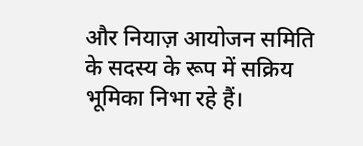और नियाज़ आयोजन समिति के सदस्य के रूप में सक्रिय भूमिका निभा रहे हैं।